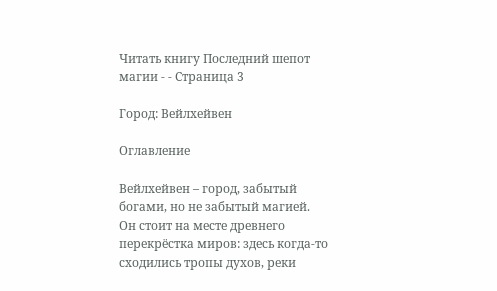Читать книгу Последний шепот магии - - Страница 3

Город: Вейлхейвен

Оглавление

Вейлхейвен – город, забытый богами, но не забытый магией. Он стоит на месте древнего перекрёстка миров: здесь когда-то сходились тропы духов, реки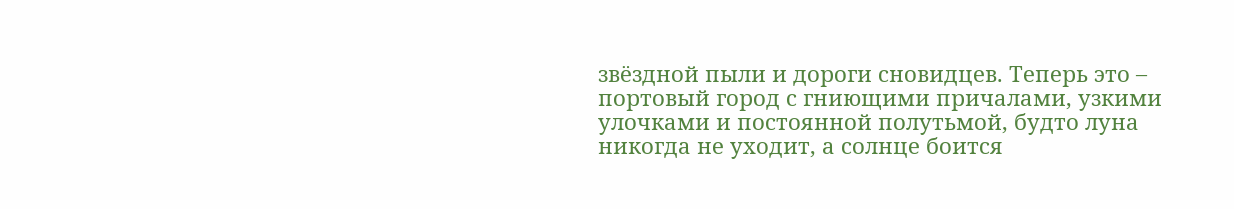звёздной пыли и дороги сновидцев. Теперь это – портовый город с гниющими причалами, узкими улочками и постоянной полутьмой, будто луна никогда не уходит, а солнце боится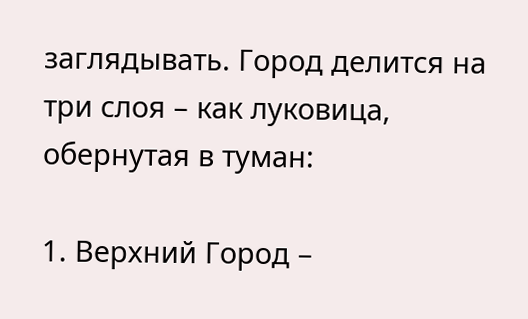заглядывать. Город делится на три слоя – как луковица, обернутая в туман:

1. Верхний Город –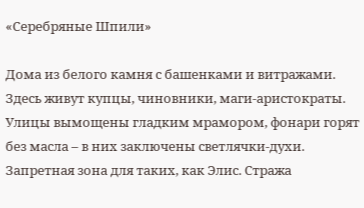«Серебряные Шпили»

Дома из белого камня с башенками и витражами. Здесь живут купцы, чиновники, маги-аристократы. Улицы вымощены гладким мрамором, фонари горят без масла – в них заключены светлячки-духи. Запретная зона для таких, как Элис. Стража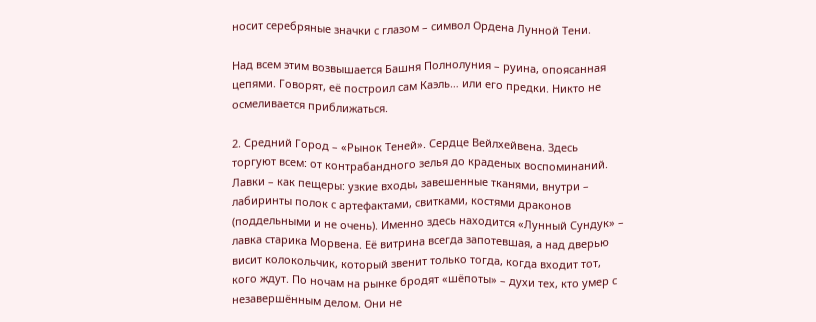носит серебряные значки с глазом – символ Ордена Лунной Тени.

Над всем этим возвышается Башня Полнолуния – руина, опоясанная цепями. Говорят, её построил сам Каэль… или его предки. Никто не осмеливается приближаться.

2. Средний Город – «Рынок Теней». Сердце Вейлхейвена. Здесь торгуют всем: от контрабандного зелья до краденых воспоминаний. Лавки – как пещеры: узкие входы, завешенные тканями, внутри – лабиринты полок с артефактами, свитками, костями драконов (поддельными и не очень). Именно здесь находится «Лунный Сундук» – лавка старика Морвена. Её витрина всегда запотевшая, а над дверью висит колокольчик, который звенит только тогда, когда входит тот, кого ждут. По ночам на рынке бродят «шёпоты» – духи тех, кто умер с незавершённым делом. Они не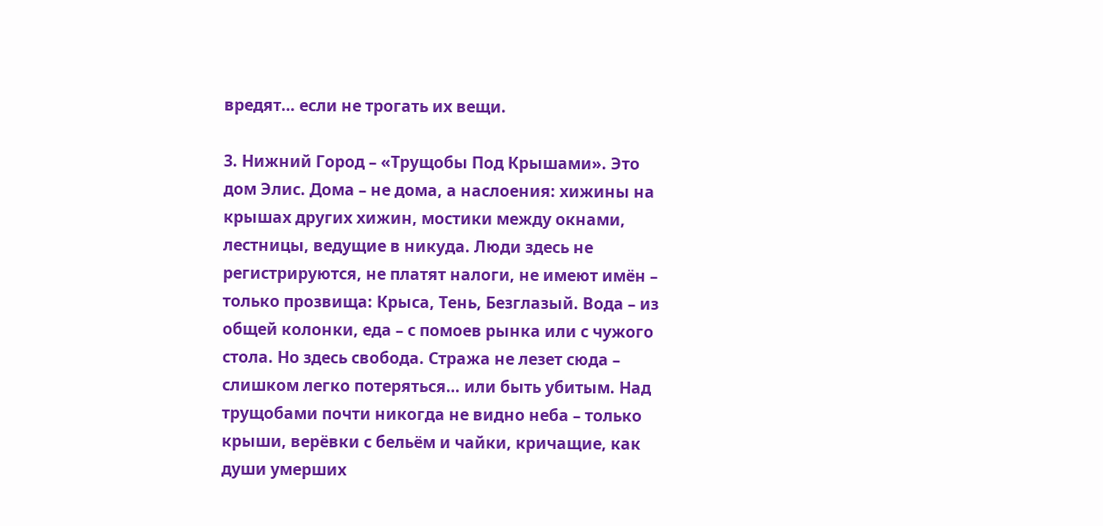вредят… если не трогать их вещи.

3. Нижний Город – «Трущобы Под Крышами». Это дом Элис. Дома – не дома, а наслоения: хижины на крышах других хижин, мостики между окнами, лестницы, ведущие в никуда. Люди здесь не регистрируются, не платят налоги, не имеют имён – только прозвища: Крыса, Тень, Безглазый. Вода – из общей колонки, еда – с помоев рынка или с чужого стола. Но здесь свобода. Стража не лезет сюда – слишком легко потеряться… или быть убитым. Над трущобами почти никогда не видно неба – только крыши, верёвки с бельём и чайки, кричащие, как души умерших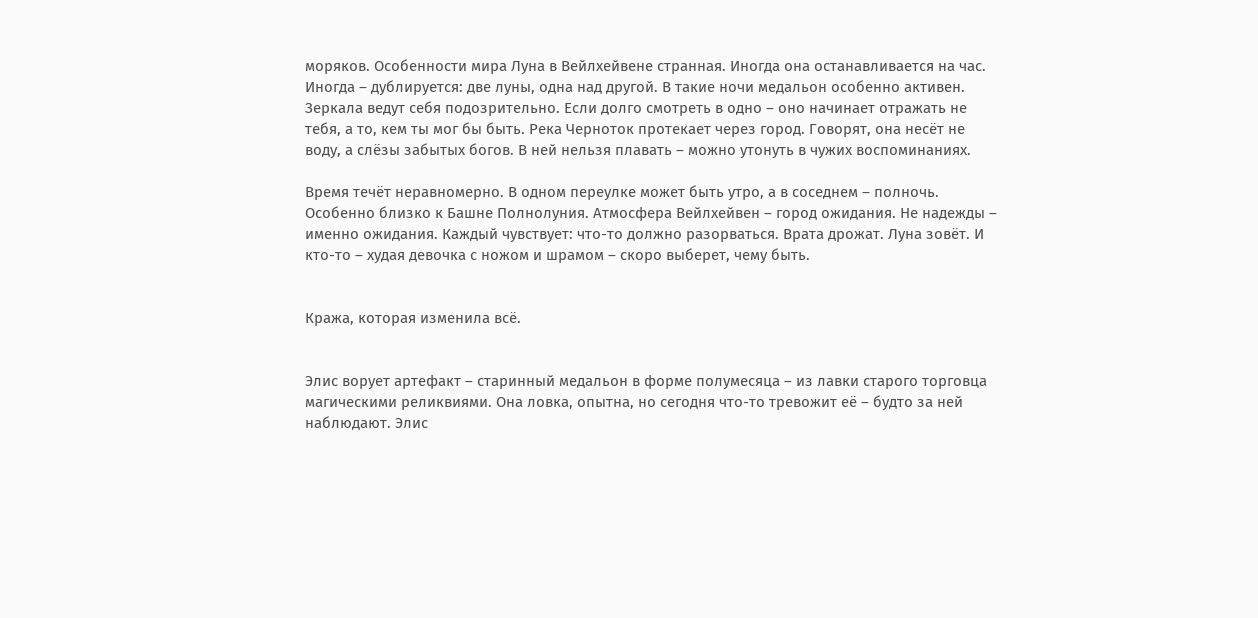моряков. Особенности мира Луна в Вейлхейвене странная. Иногда она останавливается на час. Иногда – дублируется: две луны, одна над другой. В такие ночи медальон особенно активен. Зеркала ведут себя подозрительно. Если долго смотреть в одно – оно начинает отражать не тебя, а то, кем ты мог бы быть. Река Черноток протекает через город. Говорят, она несёт не воду, а слёзы забытых богов. В ней нельзя плавать – можно утонуть в чужих воспоминаниях.

Время течёт неравномерно. В одном переулке может быть утро, а в соседнем – полночь. Особенно близко к Башне Полнолуния. Атмосфера Вейлхейвен – город ожидания. Не надежды – именно ожидания. Каждый чувствует: что-то должно разорваться. Врата дрожат. Луна зовёт. И кто-то – худая девочка с ножом и шрамом – скоро выберет, чему быть.


Кража, которая изменила всё.


Элис ворует артефакт – старинный медальон в форме полумесяца – из лавки старого торговца магическими реликвиями. Она ловка, опытна, но сегодня что-то тревожит её – будто за ней наблюдают. Элис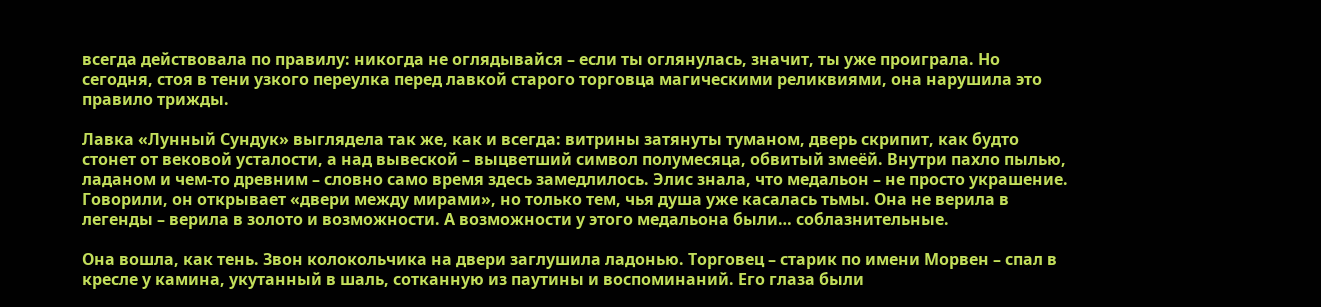всегда действовала по правилу: никогда не оглядывайся – если ты оглянулась, значит, ты уже проиграла. Но сегодня, стоя в тени узкого переулка перед лавкой старого торговца магическими реликвиями, она нарушила это правило трижды.

Лавка «Лунный Сундук» выглядела так же, как и всегда: витрины затянуты туманом, дверь скрипит, как будто стонет от вековой усталости, а над вывеской – выцветший символ полумесяца, обвитый змеёй. Внутри пахло пылью, ладаном и чем-то древним – словно само время здесь замедлилось. Элис знала, что медальон – не просто украшение. Говорили, он открывает «двери между мирами», но только тем, чья душа уже касалась тьмы. Она не верила в легенды – верила в золото и возможности. А возможности у этого медальона были… соблазнительные.

Она вошла, как тень. Звон колокольчика на двери заглушила ладонью. Торговец – старик по имени Морвен – спал в кресле у камина, укутанный в шаль, сотканную из паутины и воспоминаний. Его глаза были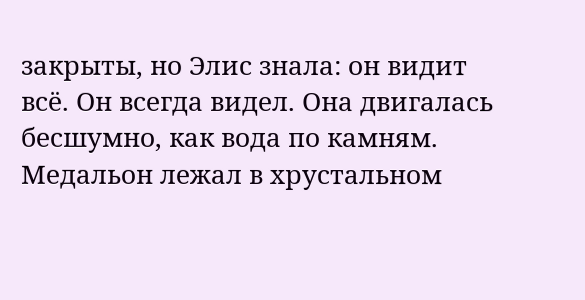закрыты, но Элис знала: он видит всё. Он всегда видел. Она двигалась бесшумно, как вода по камням. Медальон лежал в хрустальном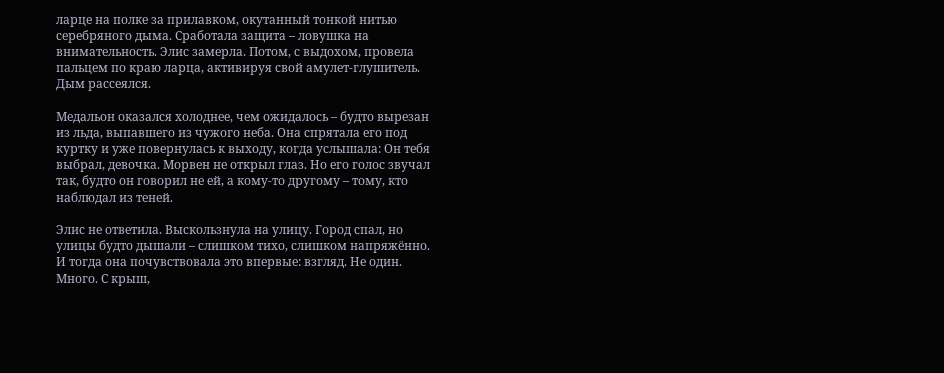ларце на полке за прилавком, окутанный тонкой нитью серебряного дыма. Сработала защита – ловушка на внимательность. Элис замерла. Потом, с выдохом, провела пальцем по краю ларца, активируя свой амулет-глушитель. Дым рассеялся.

Медальон оказался холоднее, чем ожидалось – будто вырезан из льда, выпавшего из чужого неба. Она спрятала его под куртку и уже повернулась к выходу, когда услышала: Он тебя выбрал, девочка. Морвен не открыл глаз. Но его голос звучал так, будто он говорил не ей, а кому-то другому – тому, кто наблюдал из теней.

Элис не ответила. Выскользнула на улицу. Город спал, но улицы будто дышали – слишком тихо, слишком напряжённо. И тогда она почувствовала это впервые: взгляд. Не один. Много. С крыш,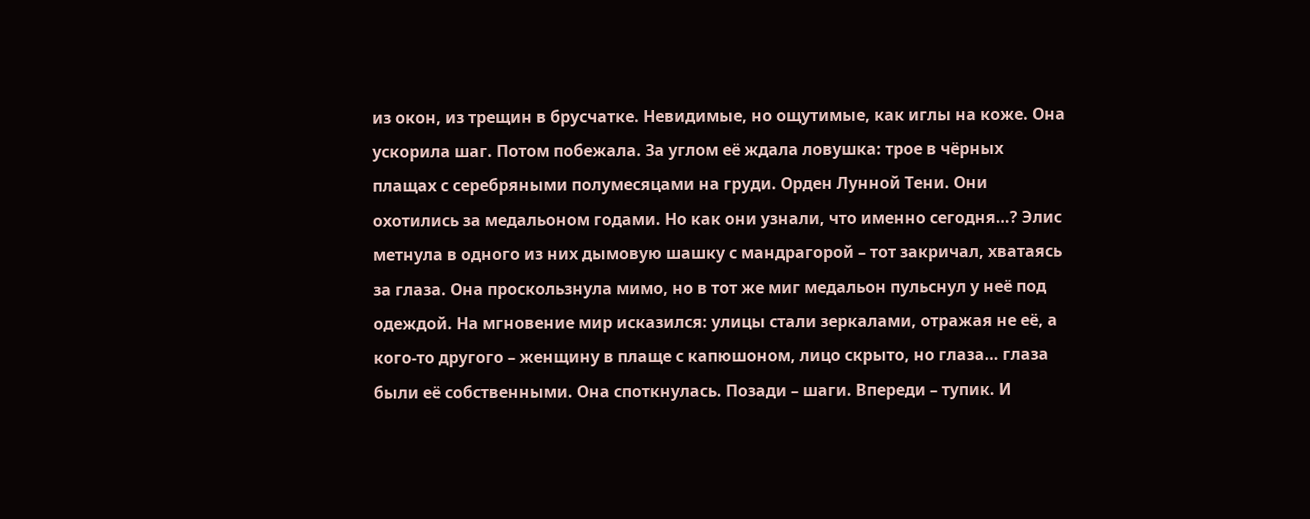из окон, из трещин в брусчатке. Невидимые, но ощутимые, как иглы на коже. Она ускорила шаг. Потом побежала. За углом её ждала ловушка: трое в чёрных плащах с серебряными полумесяцами на груди. Орден Лунной Тени. Они охотились за медальоном годами. Но как они узнали, что именно сегодня…? Элис метнула в одного из них дымовую шашку с мандрагорой – тот закричал, хватаясь за глаза. Она проскользнула мимо, но в тот же миг медальон пульснул у неё под одеждой. На мгновение мир исказился: улицы стали зеркалами, отражая не её, а кого-то другого – женщину в плаще с капюшоном, лицо скрыто, но глаза… глаза были её собственными. Она споткнулась. Позади – шаги. Впереди – тупик. И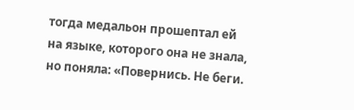тогда медальон прошептал ей на языке, которого она не знала, но поняла: «Повернись. Не беги.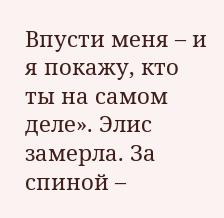Впусти меня – и я покажу, кто ты на самом деле». Элис замерла. За спиной –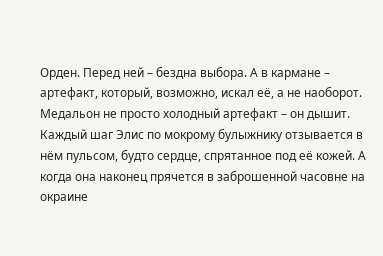Орден. Перед ней – бездна выбора. А в кармане – артефакт, который, возможно, искал её, а не наоборот. Медальон не просто холодный артефакт – он дышит. Каждый шаг Элис по мокрому булыжнику отзывается в нём пульсом, будто сердце, спрятанное под её кожей. А когда она наконец прячется в заброшенной часовне на окраине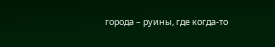города – руины, где когда-то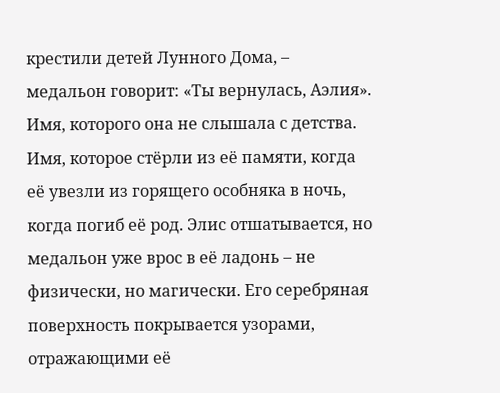крестили детей Лунного Дома, – медальон говорит: «Ты вернулась, Аэлия». Имя, которого она не слышала с детства. Имя, которое стёрли из её памяти, когда её увезли из горящего особняка в ночь, когда погиб её род. Элис отшатывается, но медальон уже врос в её ладонь – не физически, но магически. Его серебряная поверхность покрывается узорами, отражающими её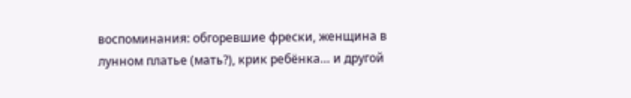воспоминания: обгоревшие фрески, женщина в лунном платье (мать?), крик ребёнка… и другой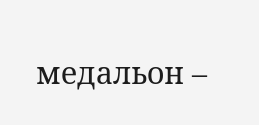медальон –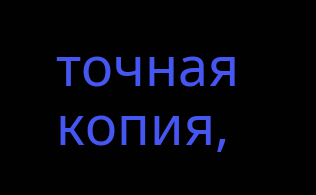точная копия,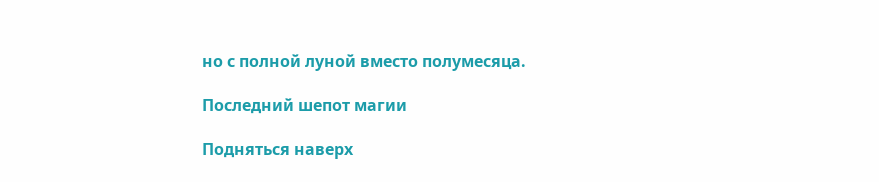но с полной луной вместо полумесяца.

Последний шепот магии

Подняться наверх